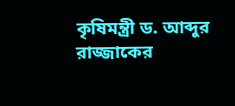কৃষিমন্ত্রী ড. আব্দুর রাজ্জাকের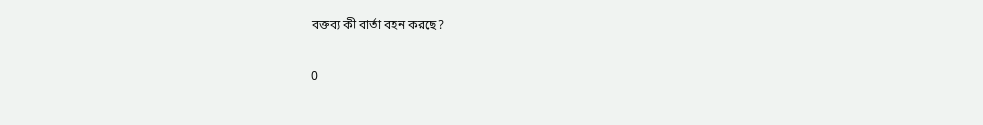বক্তব্য কী বার্তা বহন করছে?

0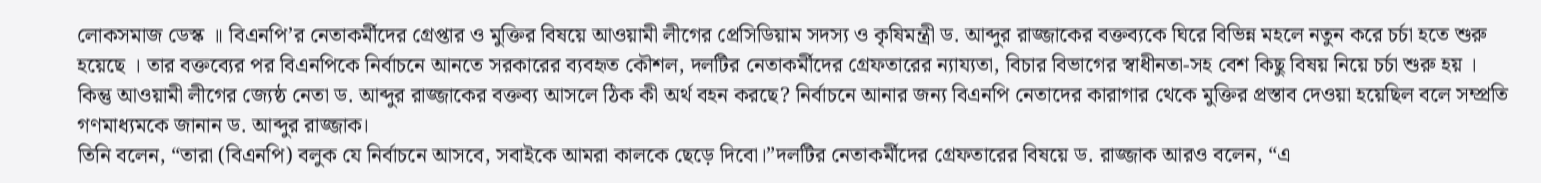লোকসমাজ ডেস্ক ॥ বিএনপি’র নেতাকর্মীদের গ্রেপ্তার ও মুক্তির বিষয়ে আওয়ামী লীগের প্রেসিডিয়াম সদস্য ও কৃষিমন্ত্রী ড. আব্দুর রাজ্জাকের বক্তব্যকে ঘিরে বিভিন্ন মহলে নতুন করে চর্চা হতে শুরু হয়েছে । তার বক্তব্যের পর বিএনপিকে নির্বাচনে আনতে সরকারের ব্যবহৃত কৌশল, দলটির নেতাকর্মীদের গ্রেফতারের ন্যায্যতা, বিচার বিভাগের স্বাধীনতা-সহ বেশ কিছু বিষয় নিয়ে চর্চা শুরু হয় ।
কিন্তু আওয়ামী লীগের জ্যেষ্ঠ নেতা ড. আব্দুর রাজ্জাকের বক্তব্য আসলে ঠিক কী অর্থ বহন করছে? নির্বাচনে আনার জন্য বিএনপি নেতাদের কারাগার থেকে মুক্তির প্রস্তাব দেওয়া হয়েছিল বলে সম্প্রতি গণমাধ্যমকে জানান ড. আব্দুর রাজ্জাক।
তিনি বলেন, “তারা (বিএনপি) বলুক যে নির্বাচনে আসবে, সবাইকে আমরা কালকে ছেড়ে দিবো।”দলটির নেতাকর্মীদের গ্রেফতারের বিষয়ে ড. রাজ্জাক আরও বলেন, “এ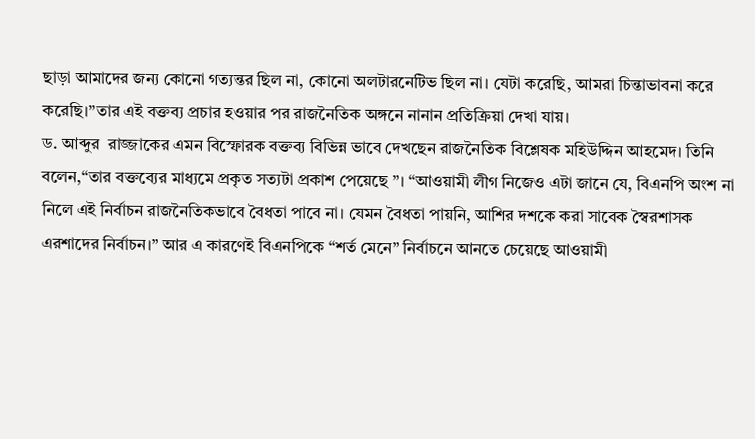ছাড়া আমাদের জন্য কোনো গত্যন্তর ছিল না, কোনো অলটারনেটিভ ছিল না। যেটা করেছি, আমরা চিন্তাভাবনা করে করেছি।”তার এই বক্তব্য প্রচার হওয়ার পর রাজনৈতিক অঙ্গনে নানান প্রতিক্রিয়া দেখা যায়।
ড. আব্দুর  রাজ্জাকের এমন বিস্ফোরক বক্তব্য বিভিন্ন ভাবে দেখছেন রাজনৈতিক বিশ্লেষক মহিউদ্দিন আহমেদ। তিনি বলেন,“তার বক্তব্যের মাধ্যমে প্রকৃত সত্যটা প্রকাশ পেয়েছে ”। “আওয়ামী লীগ নিজেও এটা জানে যে, বিএনপি অংশ না নিলে এই নির্বাচন রাজনৈতিকভাবে বৈধতা পাবে না। যেমন বৈধতা পায়নি, আশির দশকে করা সাবেক স্বৈরশাসক এরশাদের নির্বাচন।” আর এ কারণেই বিএনপিকে “শর্ত মেনে” নির্বাচনে আনতে চেয়েছে আওয়ামী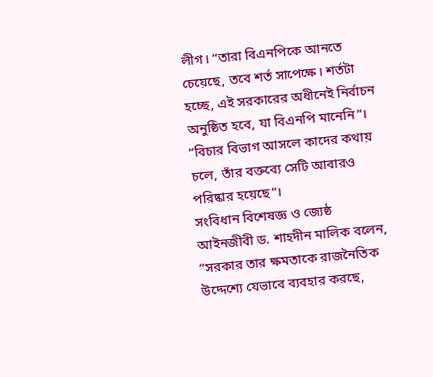লীগ। “তারা বিএনপিকে আনতে চেয়েছে, তবে শর্ত সাপেক্ষে। শর্তটা হচ্ছে, এই সরকারের অধীনেই নির্বাচন অনুষ্ঠিত হবে, যা বিএনপি মানেনি”। “বিচার বিভাগ আসলে কাদের কথায় চলে, তাঁর বক্তব্যে সেটি আবারও পরিষ্কার হয়েছে”।
সংবিধান বিশেষজ্ঞ ও জ্যেষ্ঠ আইনজীবী ড. শাহদীন মালিক বলেন, “সরকার তার ক্ষমতাকে রাজনৈতিক উদ্দেশ্যে যেভাবে ব্যবহার করছে,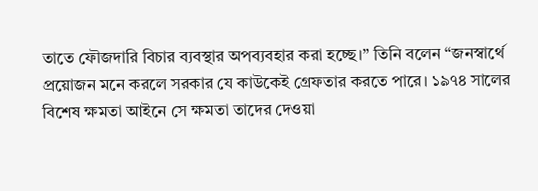তাতে ফৌজদারি বিচার ব্যবস্থার অপব্যবহার করা হচ্ছে।” তিনি বলেন “জনস্বার্থে প্রয়োজন মনে করলে সরকার যে কাউকেই গ্রেফতার করতে পারে। ১৯৭৪ সালের বিশেষ ক্ষমতা আইনে সে ক্ষমতা তাদের দেওয়া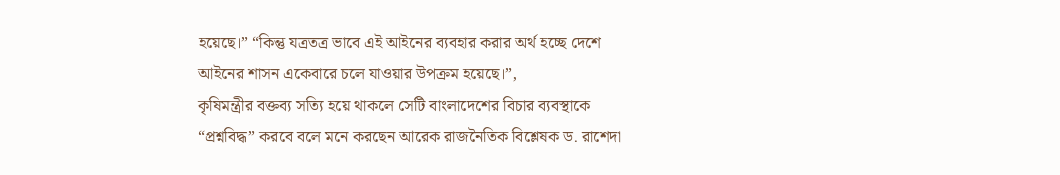হয়েছে।” “কিন্তু যত্রতত্র ভাবে এই আইনের ব্যবহার করার অর্থ হচ্ছে দেশে আইনের শাসন একেবারে চলে যাওয়ার উপক্রম হয়েছে।”,
কৃষিমন্ত্রীর বক্তব্য সত্যি হয়ে থাকলে সেটি বাংলাদেশের বিচার ব্যবস্থাকে “প্রশ্নবিদ্ধ” করবে বলে মনে করছেন আরেক রাজনৈতিক বিশ্লেষক ড. রাশেদা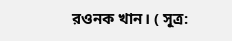রওনক খান। ( সূত্র: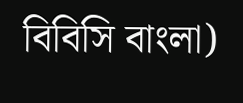বিবিসি বাংলা)